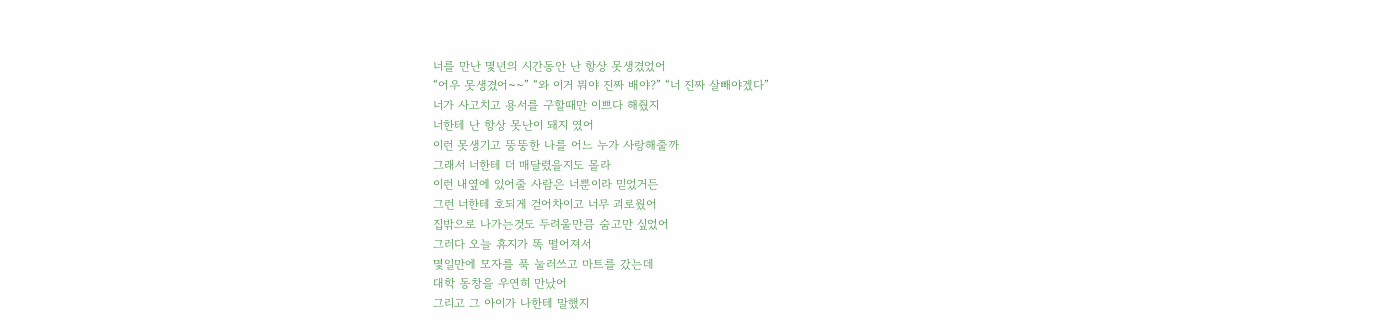너를 만난 몇년의 시간동안 난 항상 못생겼었어
“어우 못생겼어~~” “와 이거 뭐야 진짜 배야?” “너 진짜 살빼야겠다”
너가 사고치고 용서를 구할때만 이쁘다 해줬지
너한테 난 항상 못난이 돼지 였어
이런 못생기고 뚱뚱한 나를 어느 누가 사랑해줄까
그래서 너한테 더 매달렸을지도 몰라
이런 내옆에 있어줄 사람은 너뿐이라 믿었거든
그런 너한테 호되게 걷어차이고 너무 괴로웠어
집밖으로 나가는것도 두려울만큼 숨고만 싶었어
그러다 오늘 휴지가 똑 떨어져서
몇일만에 모자를 푹 눌러쓰고 마트를 갔는데
대학 동창을 우연히 만났어
그리고 그 아이가 나한테 말했지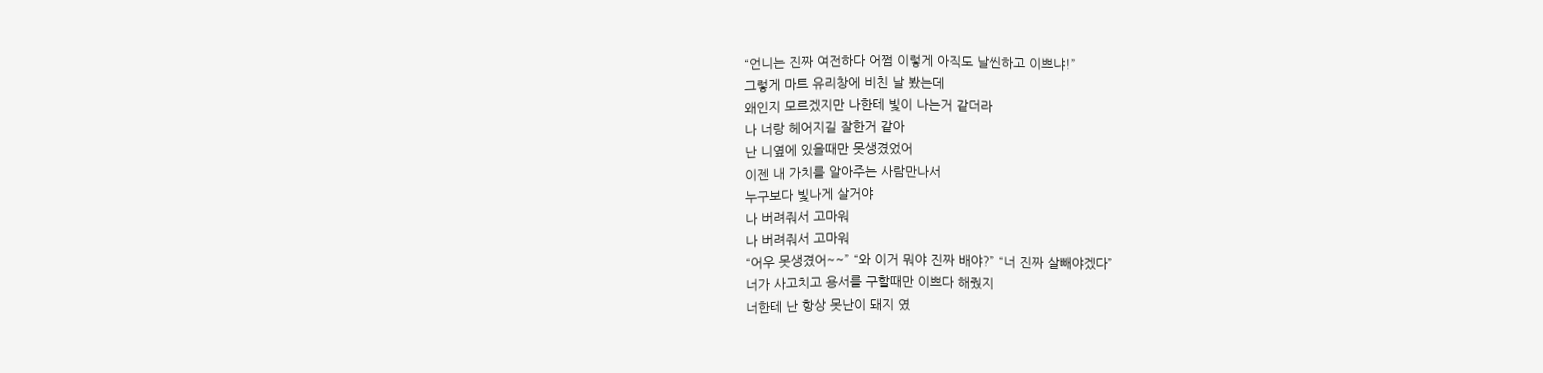“언니는 진짜 여전하다 어쩜 이렇게 아직도 날씬하고 이쁘냐!”
그렇게 마트 유리창에 비친 날 봤는데
왜인지 모르겠지만 나한테 빛이 나는거 같더라
나 너랑 헤어지길 잘한거 같아
난 니옆에 있을때만 못생겼었어
이젠 내 가치를 알아주는 사람만나서
누구보다 빛나게 살거야
나 버려줘서 고마워
나 버려줘서 고마워
“어우 못생겼어~~” “와 이거 뭐야 진짜 배야?” “너 진짜 살빼야겠다”
너가 사고치고 용서를 구할때만 이쁘다 해줬지
너한테 난 항상 못난이 돼지 였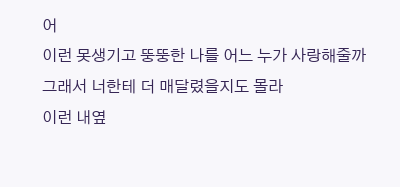어
이런 못생기고 뚱뚱한 나를 어느 누가 사랑해줄까
그래서 너한테 더 매달렸을지도 몰라
이런 내옆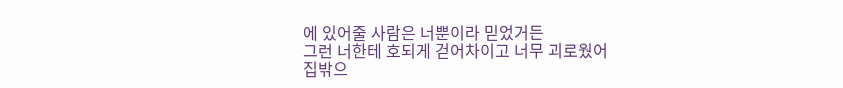에 있어줄 사람은 너뿐이라 믿었거든
그런 너한테 호되게 걷어차이고 너무 괴로웠어
집밖으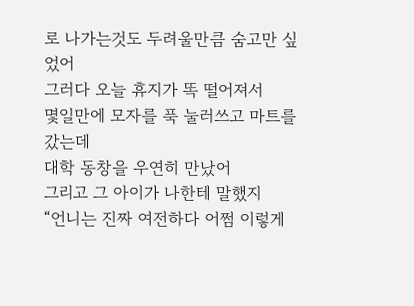로 나가는것도 두려울만큼 숨고만 싶었어
그러다 오늘 휴지가 똑 떨어져서
몇일만에 모자를 푹 눌러쓰고 마트를 갔는데
대학 동창을 우연히 만났어
그리고 그 아이가 나한테 말했지
“언니는 진짜 여전하다 어쩜 이렇게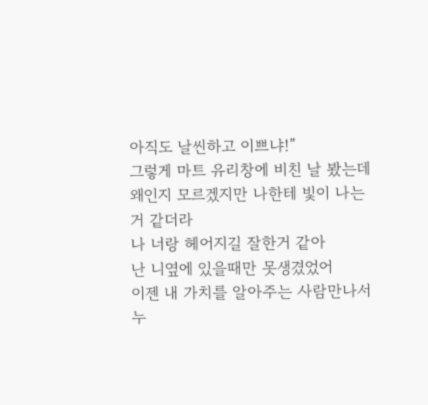아직도 날씬하고 이쁘냐!”
그렇게 마트 유리창에 비친 날 봤는데
왜인지 모르겠지만 나한테 빛이 나는거 같더라
나 너랑 헤어지길 잘한거 같아
난 니옆에 있을때만 못생겼었어
이젠 내 가치를 알아주는 사람만나서
누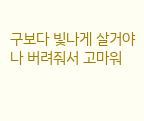구보다 빛나게 살거야
나 버려줘서 고마워